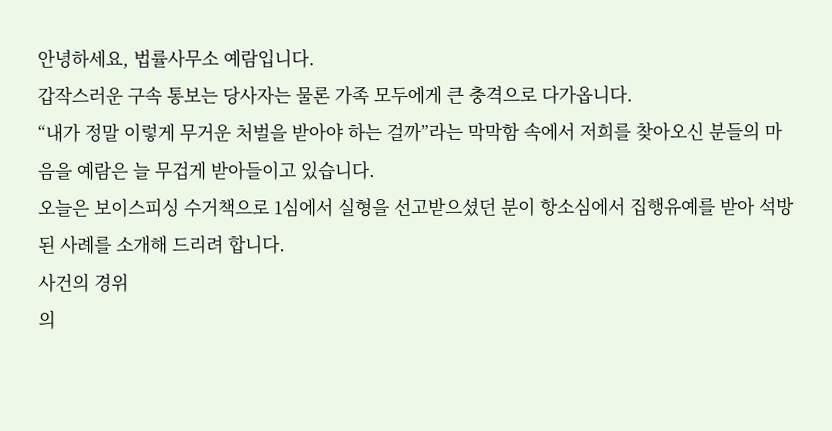안녕하세요, 법률사무소 예람입니다.
갑작스러운 구속 통보는 당사자는 물론 가족 모두에게 큰 충격으로 다가옵니다.
“내가 정말 이렇게 무거운 처벌을 받아야 하는 걸까”라는 막막함 속에서 저희를 찾아오신 분들의 마음을 예람은 늘 무겁게 받아들이고 있습니다.
오늘은 보이스피싱 수거책으로 1심에서 실형을 선고받으셨던 분이 항소심에서 집행유예를 받아 석방된 사례를 소개해 드리려 합니다.
사건의 경위
의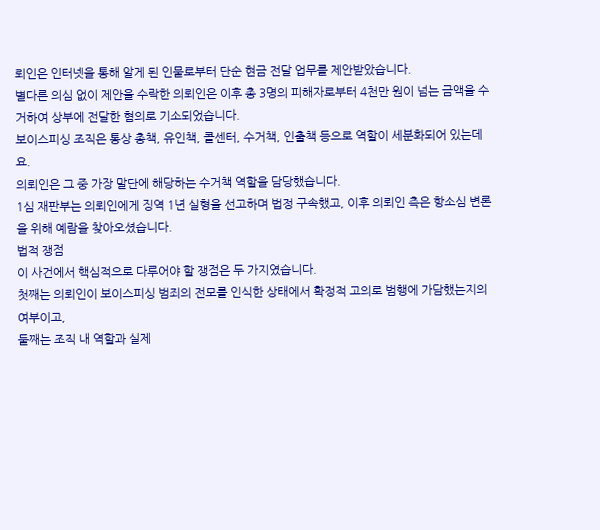뢰인은 인터넷을 통해 알게 된 인물로부터 단순 현금 전달 업무를 제안받았습니다.
별다른 의심 없이 제안을 수락한 의뢰인은 이후 총 3명의 피해자로부터 4천만 원이 넘는 금액을 수거하여 상부에 전달한 혐의로 기소되었습니다.
보이스피싱 조직은 통상 총책, 유인책, 콜센터, 수거책, 인출책 등으로 역할이 세분화되어 있는데요.
의뢰인은 그 중 가장 말단에 해당하는 수거책 역할을 담당했습니다.
1심 재판부는 의뢰인에게 징역 1년 실형을 선고하며 법정 구속했고, 이후 의뢰인 측은 항소심 변론을 위해 예람을 찾아오셨습니다.
법적 쟁점
이 사건에서 핵심적으로 다루어야 할 쟁점은 두 가지였습니다.
첫째는 의뢰인이 보이스피싱 범죄의 전모를 인식한 상태에서 확정적 고의로 범행에 가담했는지의 여부이고,
둘째는 조직 내 역할과 실제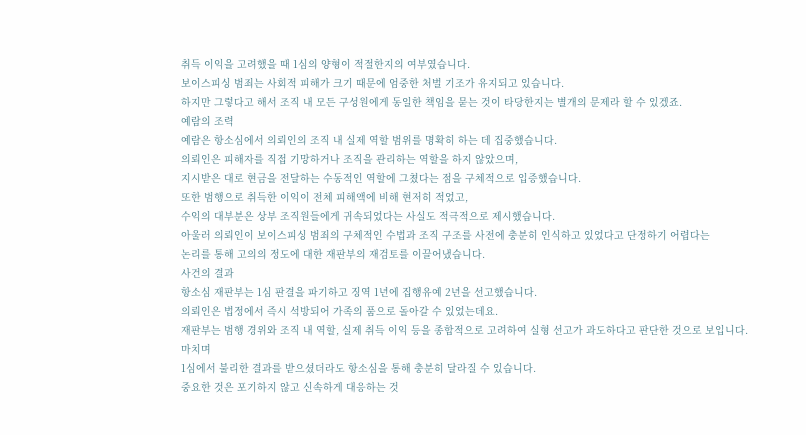취득 이익을 고려했을 때 1심의 양형이 적절한지의 여부였습니다.
보이스피싱 범죄는 사회적 피해가 크기 때문에 엄중한 처벌 기조가 유지되고 있습니다.
하지만 그렇다고 해서 조직 내 모든 구성원에게 동일한 책임을 묻는 것이 타당한지는 별개의 문제라 할 수 있겠죠.
예람의 조력
예람은 항소심에서 의뢰인의 조직 내 실제 역할 범위를 명확히 하는 데 집중했습니다.
의뢰인은 피해자를 직접 기망하거나 조직을 관리하는 역할을 하지 않았으며,
지시받은 대로 현금을 전달하는 수동적인 역할에 그쳤다는 점을 구체적으로 입증했습니다.
또한 범행으로 취득한 이익이 전체 피해액에 비해 현저히 적었고,
수익의 대부분은 상부 조직원들에게 귀속되었다는 사실도 적극적으로 제시했습니다.
아울러 의뢰인이 보이스피싱 범죄의 구체적인 수법과 조직 구조를 사전에 충분히 인식하고 있었다고 단정하기 어렵다는
논리를 통해 고의의 정도에 대한 재판부의 재검토를 이끌어냈습니다.
사건의 결과
항소심 재판부는 1심 판결을 파기하고 징역 1년에 집행유예 2년을 선고했습니다.
의뢰인은 법정에서 즉시 석방되어 가족의 품으로 돌아갈 수 있었는데요.
재판부는 범행 경위와 조직 내 역할, 실제 취득 이익 등을 종합적으로 고려하여 실형 선고가 과도하다고 판단한 것으로 보입니다.
마치며
1심에서 불리한 결과를 받으셨더라도 항소심을 통해 충분히 달라질 수 있습니다.
중요한 것은 포기하지 않고 신속하게 대응하는 것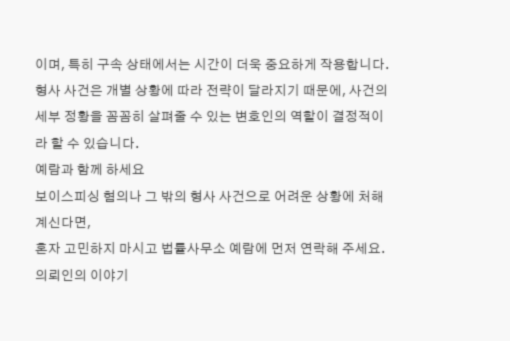이며, 특히 구속 상태에서는 시간이 더욱 중요하게 작용합니다.
형사 사건은 개별 상황에 따라 전략이 달라지기 때문에, 사건의 세부 정황을 꼼꼼히 살펴줄 수 있는 변호인의 역할이 결정적이라 할 수 있습니다.
예람과 함께 하세요
보이스피싱 혐의나 그 밖의 형사 사건으로 어려운 상황에 처해 계신다면,
혼자 고민하지 마시고 법률사무소 예람에 먼저 연락해 주세요. 의뢰인의 이야기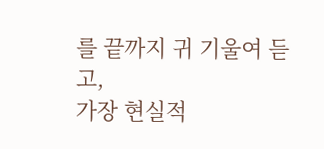를 끝까지 귀 기울여 듣고,
가장 현실적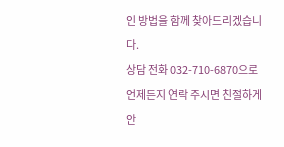인 방법을 함께 찾아드리겠습니다.
상담 전화 032-710-6870으로 언제든지 연락 주시면 친절하게 안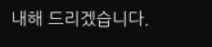내해 드리겠습니다.